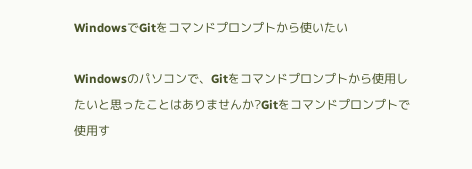WindowsでGitをコマンドプロンプトから使いたい

Windowsのパソコンで、Gitをコマンドプロンプトから使用したいと思ったことはありませんか?Gitをコマンドプロンプトで使用す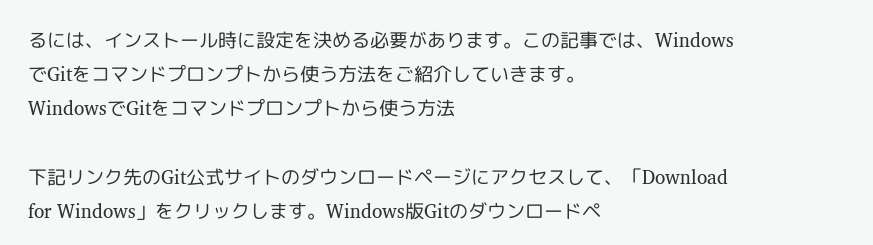るには、インストール時に設定を決める必要があります。この記事では、WindowsでGitをコマンドプロンプトから使う方法をご紹介していきます。
WindowsでGitをコマンドプロンプトから使う方法

下記リンク先のGit公式サイトのダウンロードページにアクセスして、「Download for Windows」をクリックします。Windows版Gitのダウンロードペ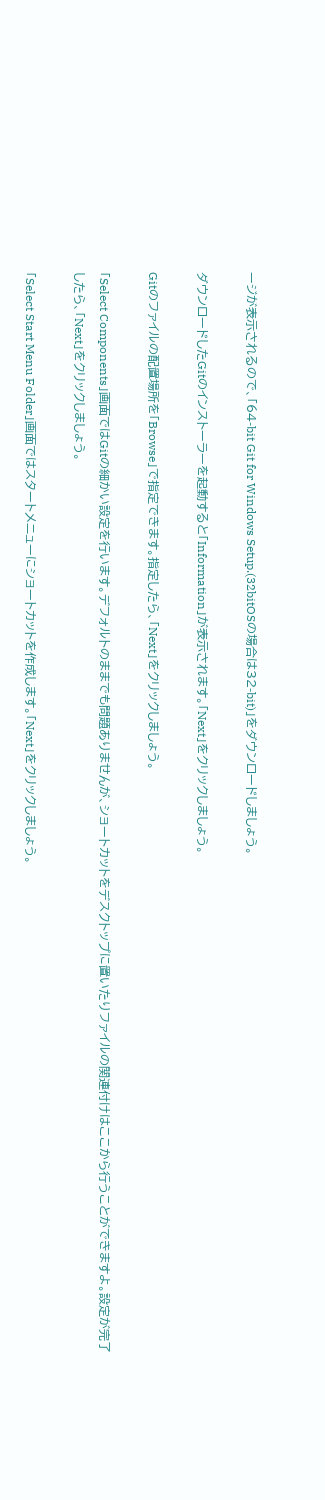ージが表示されるので、「64-bit Git for Windows Setup.(32bitOSの場合は32-bit)」をダウンロードしましょう。

ダウンロードしたGitのインストーラーを起動すると「Information」が表示されます。「Next」をクリックしましょう。

Gitのファイルの配置場所を「Browse」で指定できます。指定したら、「Next」をクリックしましょう。

「Select Components」画面ではGitの細かい設定を行います。デフォルトのままでも問題ありませんが、ショートカットをデスクトップに置いたりファイルの関連付けはここから行うことができますよ。設定が完了したら、「Next」をクリックしましょう。

「Select Start Menu Folder」画面ではスタートメニューにショートカットを作成します。「Next」をクリックしましょう。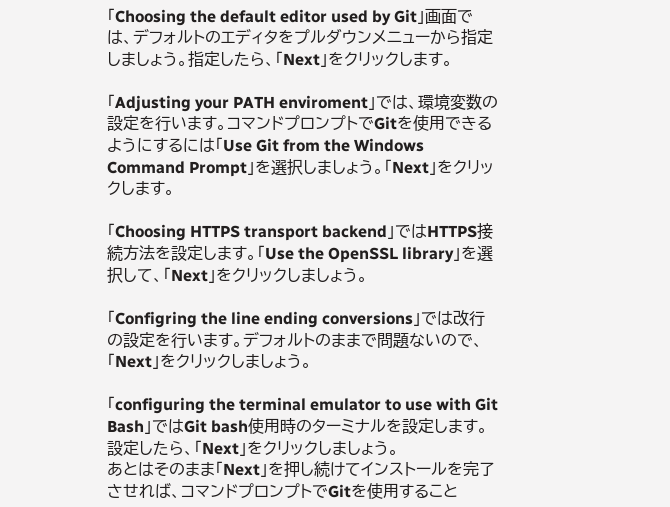「Choosing the default editor used by Git」画面では、デフォルトのエディタをプルダウンメニューから指定しましょう。指定したら、「Next」をクリックします。

「Adjusting your PATH enviroment」では、環境変数の設定を行います。コマンドプロンプトでGitを使用できるようにするには「Use Git from the Windows Command Prompt」を選択しましょう。「Next」をクリックします。

「Choosing HTTPS transport backend」ではHTTPS接続方法を設定します。「Use the OpenSSL library」を選択して、「Next」をクリックしましょう。

「Configring the line ending conversions」では改行の設定を行います。デフォルトのままで問題ないので、「Next」をクリックしましょう。

「configuring the terminal emulator to use with Git Bash」ではGit bash使用時のターミナルを設定します。設定したら、「Next」をクリックしましょう。
あとはそのまま「Next」を押し続けてインストールを完了させれば、コマンドプロンプトでGitを使用すること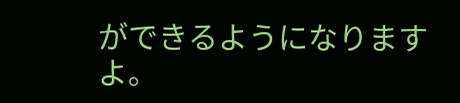ができるようになりますよ。